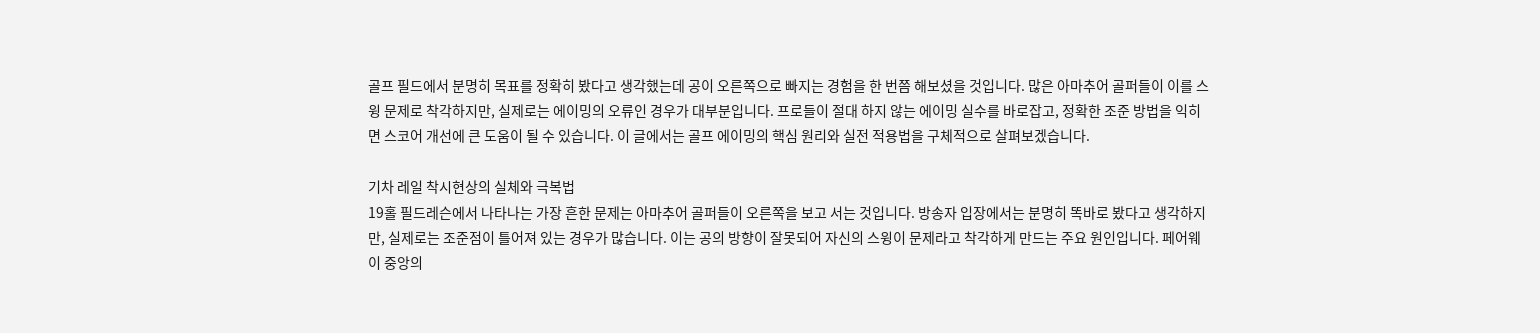골프 필드에서 분명히 목표를 정확히 봤다고 생각했는데 공이 오른쪽으로 빠지는 경험을 한 번쯤 해보셨을 것입니다. 많은 아마추어 골퍼들이 이를 스윙 문제로 착각하지만, 실제로는 에이밍의 오류인 경우가 대부분입니다. 프로들이 절대 하지 않는 에이밍 실수를 바로잡고, 정확한 조준 방법을 익히면 스코어 개선에 큰 도움이 될 수 있습니다. 이 글에서는 골프 에이밍의 핵심 원리와 실전 적용법을 구체적으로 살펴보겠습니다.

기차 레일 착시현상의 실체와 극복법
19홀 필드레슨에서 나타나는 가장 흔한 문제는 아마추어 골퍼들이 오른쪽을 보고 서는 것입니다. 방송자 입장에서는 분명히 똑바로 봤다고 생각하지만, 실제로는 조준점이 틀어져 있는 경우가 많습니다. 이는 공의 방향이 잘못되어 자신의 스윙이 문제라고 착각하게 만드는 주요 원인입니다. 페어웨이 중앙의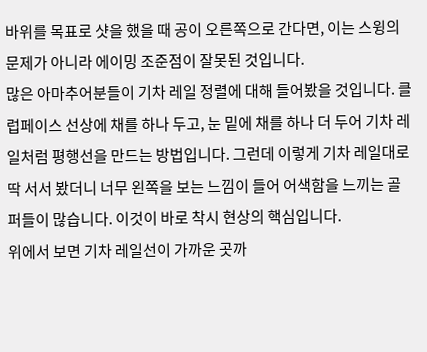바위를 목표로 샷을 했을 때 공이 오른쪽으로 간다면, 이는 스윙의 문제가 아니라 에이밍 조준점이 잘못된 것입니다.
많은 아마추어분들이 기차 레일 정렬에 대해 들어봤을 것입니다. 클럽페이스 선상에 채를 하나 두고, 눈 밑에 채를 하나 더 두어 기차 레일처럼 평행선을 만드는 방법입니다. 그런데 이렇게 기차 레일대로 딱 서서 봤더니 너무 왼쪽을 보는 느낌이 들어 어색함을 느끼는 골퍼들이 많습니다. 이것이 바로 착시 현상의 핵심입니다.
위에서 보면 기차 레일선이 가까운 곳까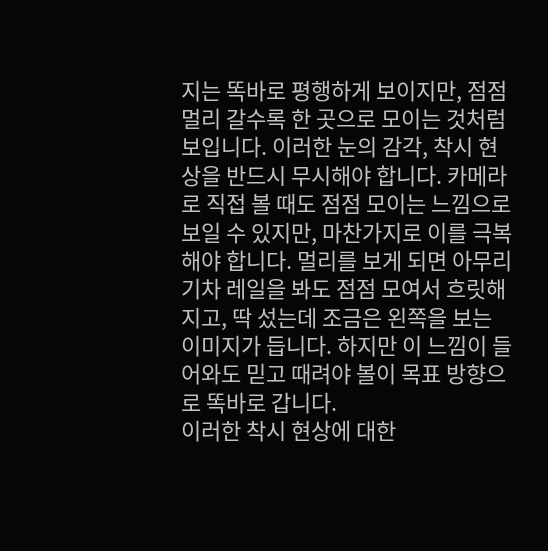지는 똑바로 평행하게 보이지만, 점점 멀리 갈수록 한 곳으로 모이는 것처럼 보입니다. 이러한 눈의 감각, 착시 현상을 반드시 무시해야 합니다. 카메라로 직접 볼 때도 점점 모이는 느낌으로 보일 수 있지만, 마찬가지로 이를 극복해야 합니다. 멀리를 보게 되면 아무리 기차 레일을 봐도 점점 모여서 흐릿해지고, 딱 섰는데 조금은 왼쪽을 보는 이미지가 듭니다. 하지만 이 느낌이 들어와도 믿고 때려야 볼이 목표 방향으로 똑바로 갑니다.
이러한 착시 현상에 대한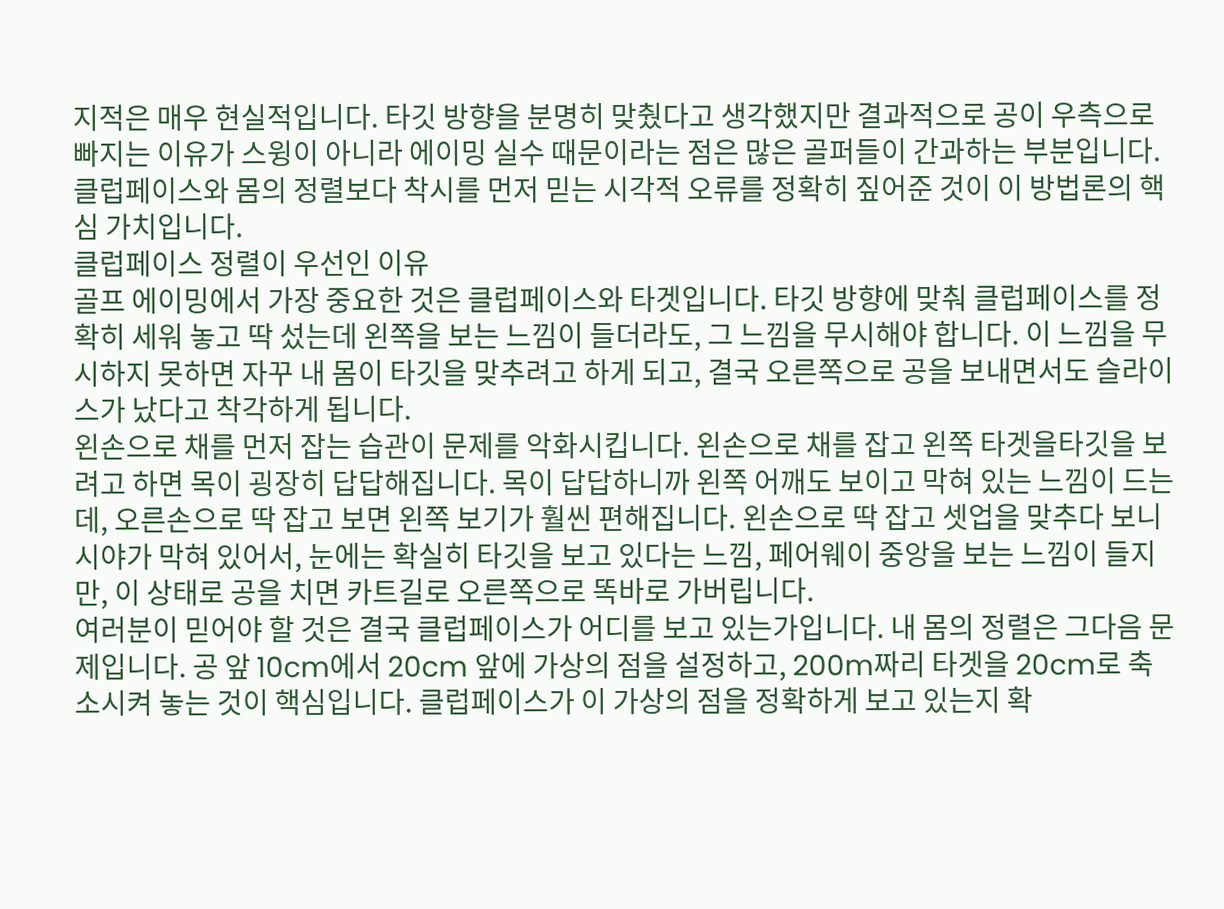지적은 매우 현실적입니다. 타깃 방향을 분명히 맞췄다고 생각했지만 결과적으로 공이 우측으로 빠지는 이유가 스윙이 아니라 에이밍 실수 때문이라는 점은 많은 골퍼들이 간과하는 부분입니다. 클럽페이스와 몸의 정렬보다 착시를 먼저 믿는 시각적 오류를 정확히 짚어준 것이 이 방법론의 핵심 가치입니다.
클럽페이스 정렬이 우선인 이유
골프 에이밍에서 가장 중요한 것은 클럽페이스와 타겟입니다. 타깃 방향에 맞춰 클럽페이스를 정확히 세워 놓고 딱 섰는데 왼쪽을 보는 느낌이 들더라도, 그 느낌을 무시해야 합니다. 이 느낌을 무시하지 못하면 자꾸 내 몸이 타깃을 맞추려고 하게 되고, 결국 오른쪽으로 공을 보내면서도 슬라이스가 났다고 착각하게 됩니다.
왼손으로 채를 먼저 잡는 습관이 문제를 악화시킵니다. 왼손으로 채를 잡고 왼쪽 타겟을타깃을 보려고 하면 목이 굉장히 답답해집니다. 목이 답답하니까 왼쪽 어깨도 보이고 막혀 있는 느낌이 드는데, 오른손으로 딱 잡고 보면 왼쪽 보기가 훨씬 편해집니다. 왼손으로 딱 잡고 셋업을 맞추다 보니 시야가 막혀 있어서, 눈에는 확실히 타깃을 보고 있다는 느낌, 페어웨이 중앙을 보는 느낌이 들지만, 이 상태로 공을 치면 카트길로 오른쪽으로 똑바로 가버립니다.
여러분이 믿어야 할 것은 결국 클럽페이스가 어디를 보고 있는가입니다. 내 몸의 정렬은 그다음 문제입니다. 공 앞 10cm에서 20cm 앞에 가상의 점을 설정하고, 200m짜리 타겟을 20cm로 축소시켜 놓는 것이 핵심입니다. 클럽페이스가 이 가상의 점을 정확하게 보고 있는지 확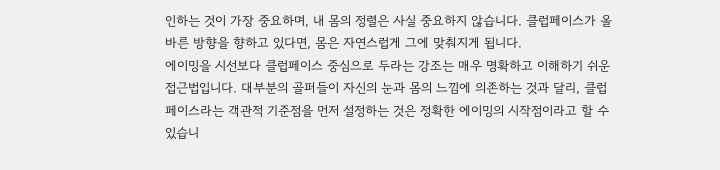인하는 것이 가장 중요하며, 내 몸의 정렬은 사실 중요하지 않습니다. 클럽페이스가 올바른 방향을 향하고 있다면, 몸은 자연스럽게 그에 맞춰지게 됩니다.
에이밍을 시선보다 클럽페이스 중심으로 두라는 강조는 매우 명확하고 이해하기 쉬운 접근법입니다. 대부분의 골퍼들이 자신의 눈과 몸의 느낌에 의존하는 것과 달리, 클럽페이스라는 객관적 기준점을 먼저 설정하는 것은 정확한 에이밍의 시작점이라고 할 수 있습니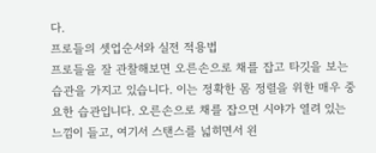다.
프로들의 셋업순서와 실전 적용법
프로들을 잘 관찰해보면 오른손으로 채를 잡고 타깃을 보는 습관을 가지고 있습니다. 이는 정확한 몸 정렬을 위한 매우 중요한 습관입니다. 오른손으로 채를 잡으면 시야가 열려 있는 느낌이 들고, 여기서 스탠스를 넓히면서 왼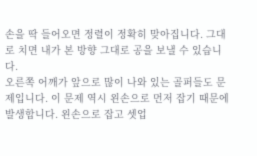손을 딱 들어오면 정렬이 정확히 맞아집니다. 그대로 치면 내가 본 방향 그대로 공을 보낼 수 있습니다.
오른쪽 어깨가 앞으로 많이 나와 있는 골퍼들도 문제입니다. 이 문제 역시 왼손으로 먼저 잡기 때문에 발생합니다. 왼손으로 잡고 셋업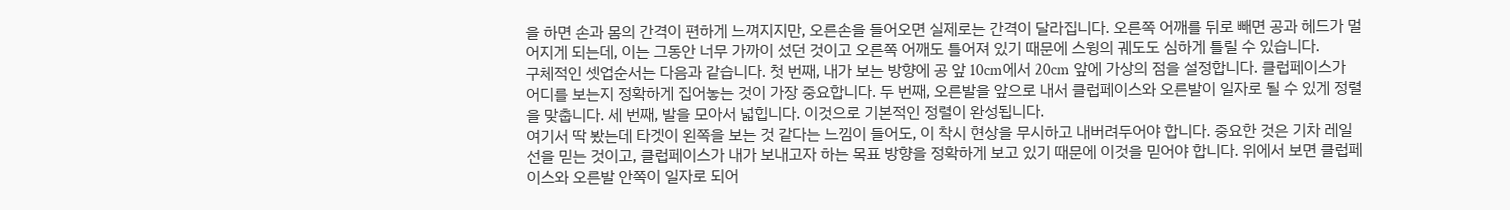을 하면 손과 몸의 간격이 편하게 느껴지지만, 오른손을 들어오면 실제로는 간격이 달라집니다. 오른쪽 어깨를 뒤로 빼면 공과 헤드가 멀어지게 되는데, 이는 그동안 너무 가까이 섰던 것이고 오른쪽 어깨도 틀어져 있기 때문에 스윙의 궤도도 심하게 틀릴 수 있습니다.
구체적인 셋업순서는 다음과 같습니다. 첫 번째, 내가 보는 방향에 공 앞 10cm에서 20cm 앞에 가상의 점을 설정합니다. 클럽페이스가 어디를 보는지 정확하게 집어놓는 것이 가장 중요합니다. 두 번째, 오른발을 앞으로 내서 클럽페이스와 오른발이 일자로 될 수 있게 정렬을 맞춥니다. 세 번째, 발을 모아서 넓힙니다. 이것으로 기본적인 정렬이 완성됩니다.
여기서 딱 봤는데 타겟이 왼쪽을 보는 것 같다는 느낌이 들어도, 이 착시 현상을 무시하고 내버려두어야 합니다. 중요한 것은 기차 레일선을 믿는 것이고, 클럽페이스가 내가 보내고자 하는 목표 방향을 정확하게 보고 있기 때문에 이것을 믿어야 합니다. 위에서 보면 클럽페이스와 오른발 안쪽이 일자로 되어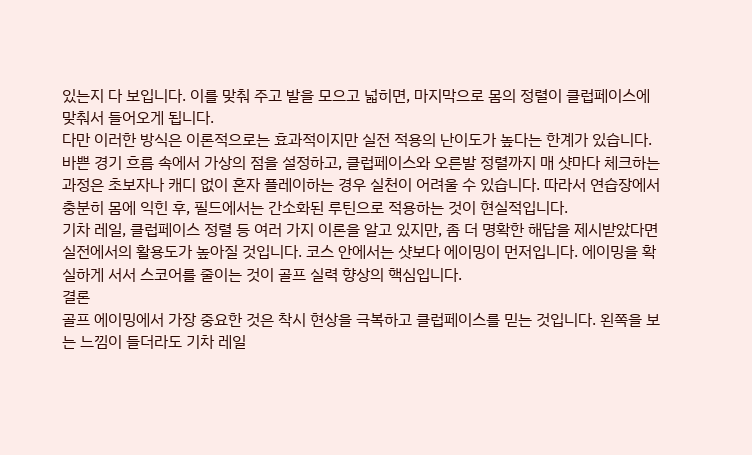있는지 다 보입니다. 이를 맞춰 주고 발을 모으고 넓히면, 마지막으로 몸의 정렬이 클럽페이스에 맞춰서 들어오게 됩니다.
다만 이러한 방식은 이론적으로는 효과적이지만 실전 적용의 난이도가 높다는 한계가 있습니다. 바쁜 경기 흐름 속에서 가상의 점을 설정하고, 클럽페이스와 오른발 정렬까지 매 샷마다 체크하는 과정은 초보자나 캐디 없이 혼자 플레이하는 경우 실천이 어려울 수 있습니다. 따라서 연습장에서 충분히 몸에 익힌 후, 필드에서는 간소화된 루틴으로 적용하는 것이 현실적입니다.
기차 레일, 클럽페이스 정렬 등 여러 가지 이론을 알고 있지만, 좀 더 명확한 해답을 제시받았다면 실전에서의 활용도가 높아질 것입니다. 코스 안에서는 샷보다 에이밍이 먼저입니다. 에이밍을 확실하게 서서 스코어를 줄이는 것이 골프 실력 향상의 핵심입니다.
결론
골프 에이밍에서 가장 중요한 것은 착시 현상을 극복하고 클럽페이스를 믿는 것입니다. 왼쪽을 보는 느낌이 들더라도 기차 레일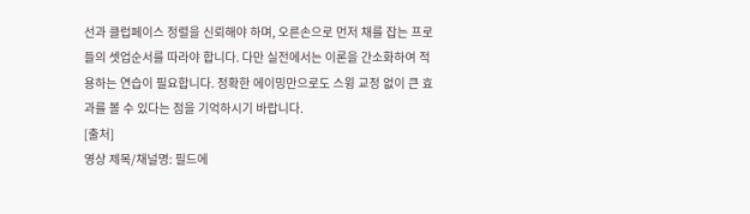선과 클럽페이스 정렬을 신뢰해야 하며, 오른손으로 먼저 채를 잡는 프로들의 셋업순서를 따라야 합니다. 다만 실전에서는 이론을 간소화하여 적용하는 연습이 필요합니다. 정확한 에이밍만으로도 스윙 교정 없이 큰 효과를 볼 수 있다는 점을 기억하시기 바랍니다.
[출처]
영상 제목/채널명: 필드에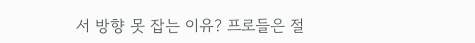서 방향 못 잡는 이유? 프로들은 절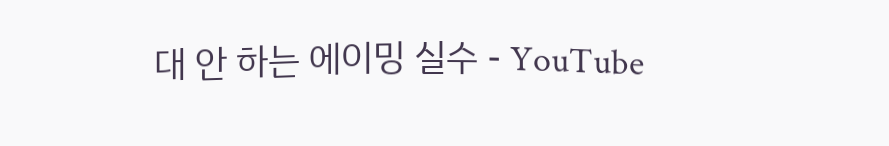대 안 하는 에이밍 실수 - YouTube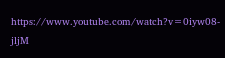https://www.youtube.com/watch?v=0iyw08-jljM